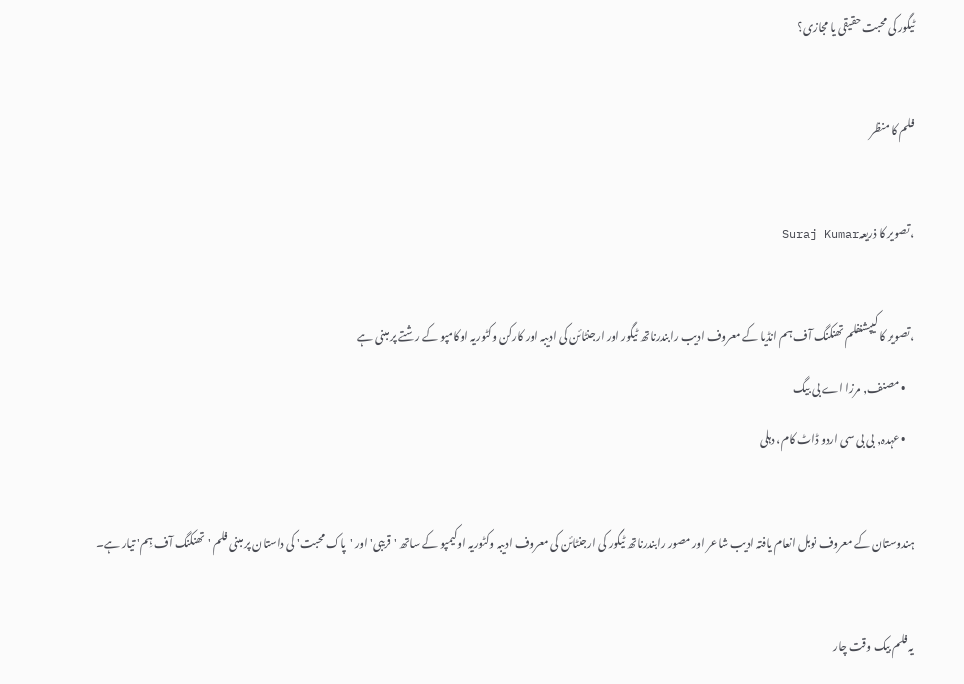ٹیگور کی محبت حقیقی یا مجازی؟

فلم کا منظر

،تصویر کا ذریعہSuraj Kumar

،تصویر کا کیپشنفلم تھنکنگ آف ہم انڈیا کے معروف ادیب رابندرناتھ ٹیگور اور ارجنٹائن کی ادیبہ اور کارکن وکٹوریہ اوکامپو کے رشتے پر مبنی ہے
    • مصنف, مرزا اے بی بیگ
    • عہدہ, بی بی سی اردو ڈاٹ کام، دہلی

ہندوستان کے معروف نوبل انعام یافتہ ادیب شاعر اور مصور رابندرناتھ ٹیگور کی ارجنٹائن کی معروف ادیبہ وکٹوریہ اوکیمپو کے ساتھ 'قریبی' اور 'پاک محبت' کی داستان پر مبنی فلم 'تھنکنگ آف ہِم' تیار ہے۔

یہ فلم بیک وقت چار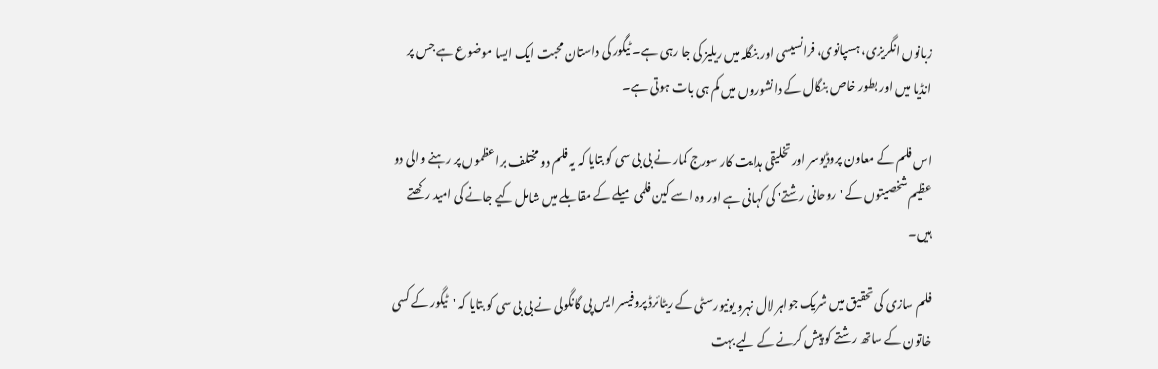زبانوں انگریزی، ہسپانوی، فرانسیسی اور بنگلہ میں ریلیز کی جا رہی ہے۔ ٹیگور کی داستان محبت ایک ایسا موضوع ہے جس پر انڈیا میں اور بطور خاص بنگال کے دانشوروں میں کم ہی بات ہوتی ہے۔

اس فلم کے معاون پروڈیوسر اور تخلیقی ہدایت کار سورج کمار نے بی بی سی کو بتایا کہ یہ فلم دو مختلف براعظموں پر رہنے والی دو عظیم شخصیتوں کے 'روحانی رشتے' کی کہانی ہے اور وہ اسے کین فلمی میلے کے مقابلے میں شامل کیے جانے کی امید رکھتے ہیں۔

فلم سازی کی تحقیق میں شریک جواہر لال نہرو یونیورسٹی کے ریٹائرڈ پروفیسر ایس پی گانگولی نے بی بی سی کو بتایا کہ 'ٹیگور کے کسی خاتون کے ساتھ رشتے کو پیش کرنے کے لیے بہت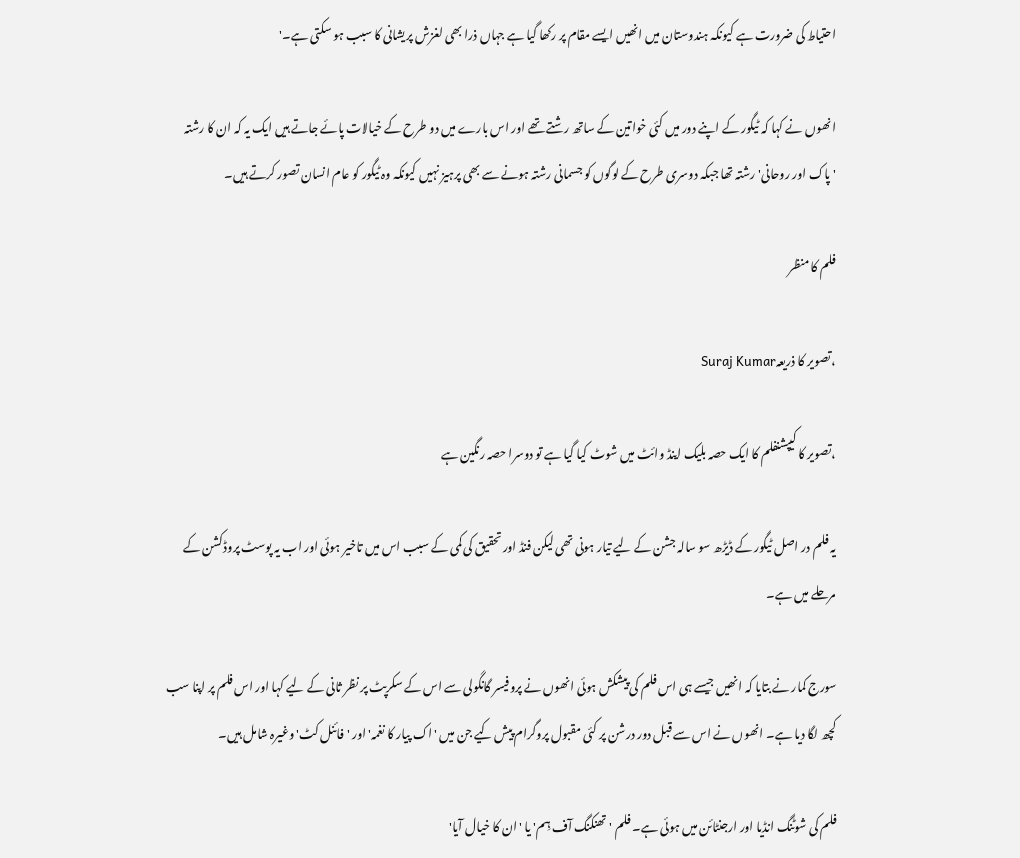احتیاط کی ضرورت ہے کیونکہ ہندوستان میں انھیں ایسے مقام پر رکھا گیا ہے جہاں ذرا بھی لغزش پریشانی کا سبب ہو سکتی ہے۔'

انھوں نے کہا کہ ٹیگور کے اپنے دور میں کئی خواتین کے ساتھ رشتے تھے اور اس بارے میں دو طرح کے خیالات پائے جاتے ہیں ایک یہ کہ ان کا رشتہ 'پاک اور روحانی' رشتہ تھا جبکہ دوسری طرح کے لوگوں کو جسمانی رشتہ ہونے سے بھی پرہیز نہیں کیونکہ وہ ٹیگور کو عام انسان تصور کرتے ہیں۔

فلم کا منظر

،تصویر کا ذریعہSuraj Kumar

،تصویر کا کیپشنفلم کا ایک حصہ بلیک اینڈ وائٹ میں شوٹ کیا گیا ہے تو دوسرا حصہ رنگین ہے

یہ فلم در اصل ٹیگور کے ڈیڑھ سو سالہ جشن کے لیے تیار ہونی تھی لیکن فنڈ اور تحقیق کی کمی کے سبب اس میں تاخیر ہوئی اور اب یہ پوسٹ پروڈکشن کے مرحلے میں ہے۔

سورج کمار نے بتایا کہ انھیں جیسے ہی اس فلم کی پیشکش ہوئی انھوں نے پروفیسر گانگولی سے اس کے سکرپٹ پر نظر ثانی کے لیے کہا اور اس فلم پر اپنا سب کچھ لگا دیا ہے۔ انھوں نے اس سے قبل دور درشن پر کئی مقبول پروگرام پیش کیے جن میں 'اک پیار کا نغمہ' اور 'فائنل کٹ' وغیرہ شامل ہیں۔

فلم کی شوٹنگ انڈیا اور ارجنٹائن میں ہوئی ہے۔ فلم 'تھنکنگ آف ہِم' یا 'ان کا خیال آیا'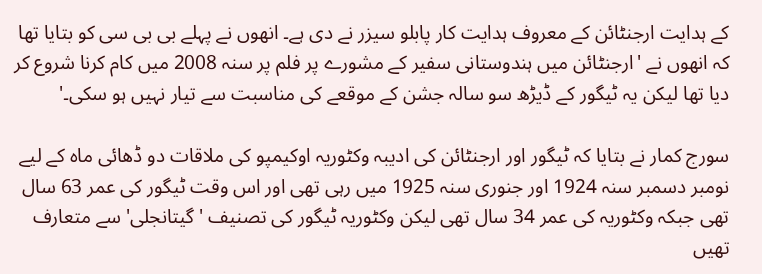کے ہدایت ارجنٹائن کے معروف ہدایت کار پابلو سیزر نے دی ہے۔ انھوں نے پہلے بی بی سی کو بتایا تھا کہ انھوں نے 'ارجنٹائن میں ہندوستانی سفیر کے مشورے پر فلم پر سنہ 2008 میں کام کرنا شروع کر دیا تھا لیکن یہ ٹیگور کے ڈیڑھ سو سالہ جشن کے موقعے کی مناسبت سے تیار نہیں ہو سکی۔'

سورج کمار نے بتایا کہ ٹیگور اور ارجنٹائن کی ادیبہ وکٹوریہ اوکیمپو کی ملاقات دو ڈھائی ماہ کے لیے نومبر دسمبر سنہ 1924 اور جنوری سنہ 1925 میں رہی تھی اور اس وقت ٹیگور کی عمر 63 سال تھی جبکہ وکٹوریہ کی عمر 34 سال تھی لیکن وکٹوریہ ٹیگور کی تصنیف 'گیتانجلی' سے متعارف تھیں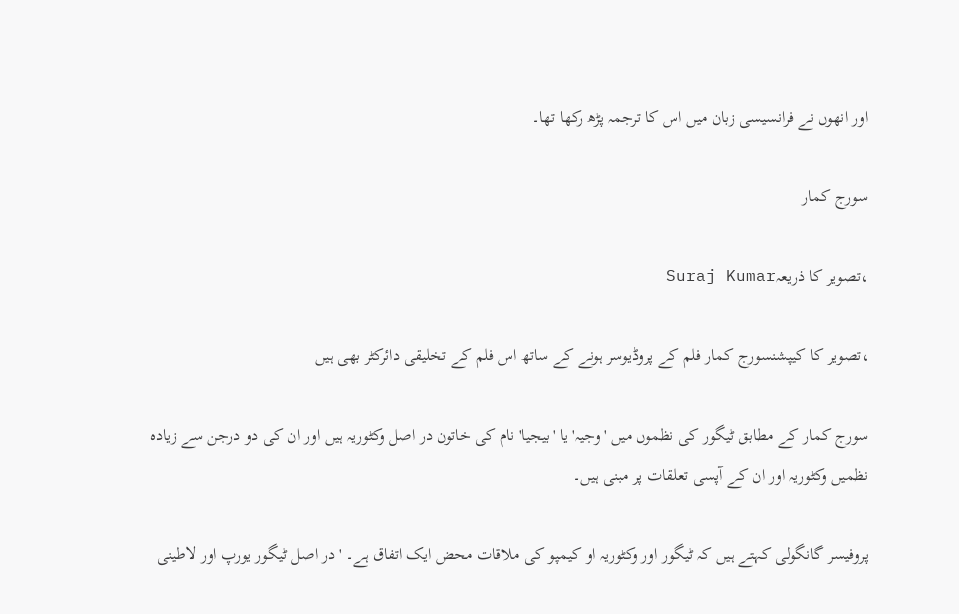اور انھوں نے فرانسیسی زبان میں اس کا ترجمہ پڑھ رکھا تھا۔

سورج کمار

،تصویر کا ذریعہSuraj Kumar

،تصویر کا کیپشنسورج کمار فلم کے پروڈیوسر ہونے کے ساتھ اس فلم کے تخلیقی دائرکٹر بھی ہیں

سورج کمار کے مطابق ٹیگور کی نظموں میں 'وجیہ' یا 'بیجیا' نام کی خاتون در اصل وکٹوریہ ہیں اور ان کی دو درجن سے زیادہ نظمیں وکٹوریہ اور ان کے آپسی تعلقات پر مبنی ہیں۔

پروفیسر گانگولی کہتے ہیں کہ ٹیگور اور وکٹوریہ او کیمپو کی ملاقات محض ایک اتفاق ہے۔ 'در اصل ٹیگور یورپ اور لاطینی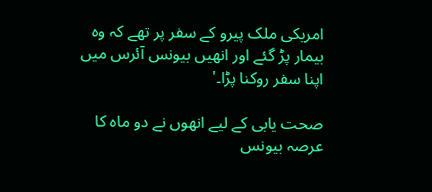امریکی ملک پیرو کے سفر پر تھے کہ وہ بیمار پڑ گئے اور انھیں بیونس آئرس میں اپنا سفر روکنا پڑا۔'

صحت یابی کے لیے انھوں نے دو ماہ کا عرصہ بیونس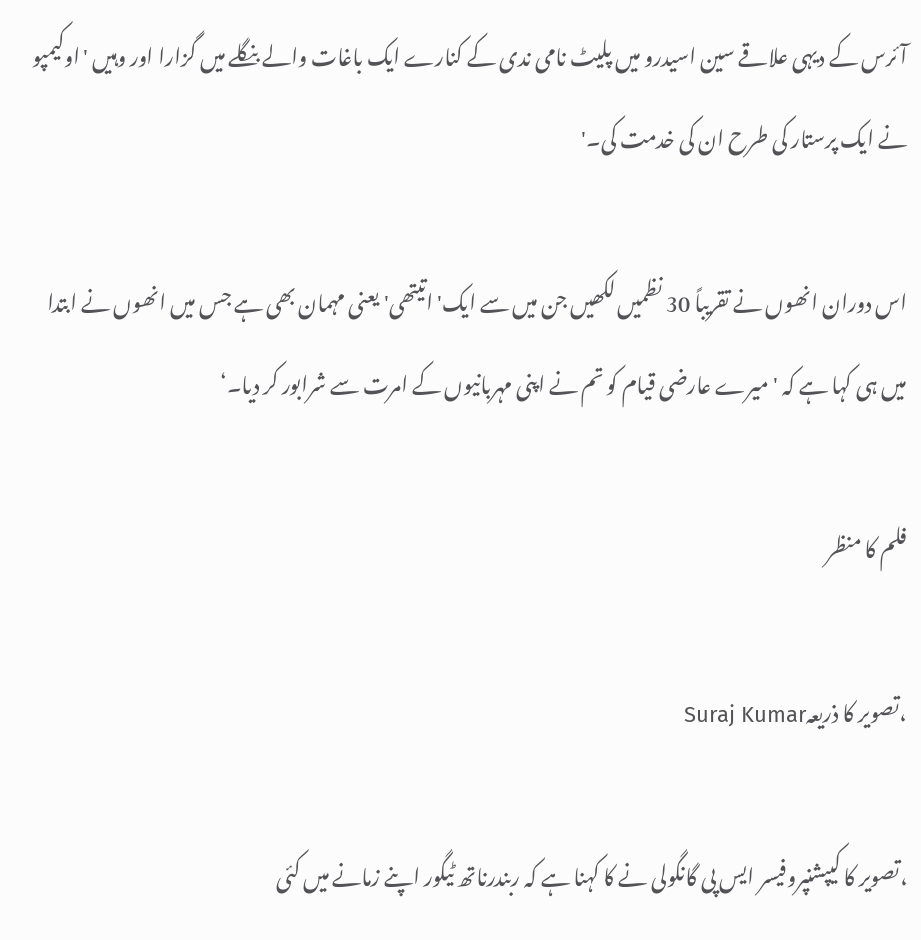آئرس کے دیہی علاقے سین اسیدرو میں پلیٹ نامی ندی کے کنارے ایک باغات والے بنگلے میں گزارا اور وہیں 'اوکیمپو نے ایک پرستار کی طرح ان کی خدمت کی۔'

اس دوران انھوں نے تقریباً 30 نظمیں لکھیں جن میں سے ایک' اتیتھی' یعنی مہمان بھی ہے جس میں انھوں نے ابتدا میں ہی کہا ہے کہ 'میرے عارضی قیام کو تم نے اپنی مہربانیوں کے امرت سے شرابور کر دیا۔‘

فلم کا منظر

،تصویر کا ذریعہSuraj Kumar

،تصویر کا کیپشنپروفیسر ایس پی گانگولی نے کا کہنا ہے کہ ربندرناتھ ٹیگور اپنے زمانے میں کئی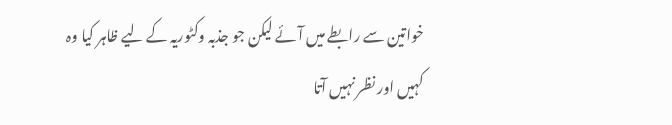خواتین سے رابطے میں آئے لیکن جو جذبہ وکٹوریہ کے لیے ظاہر کیا وہ کہیں اور نظر نہیں آتا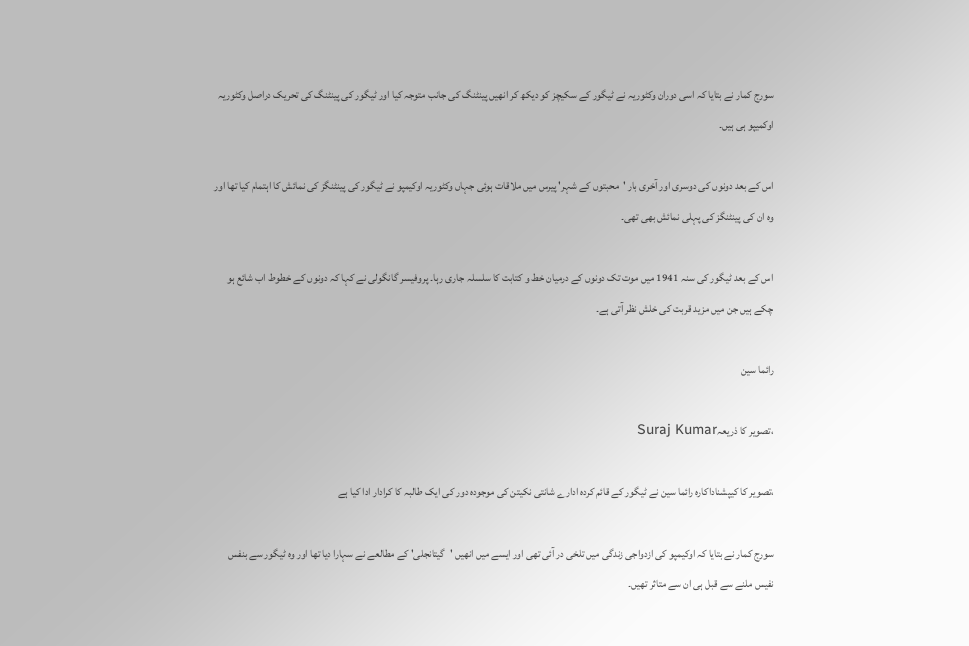سورج کمار نے بتایا کہ اسی دوران وکٹوریہ نے ٹیگور کے سکیچز کو دیکھ کر انھیں پینٹنگ کی جانب متوجہ کیا اور ٹیگور کی پینٹنگ کی تحریک دراصل وکٹوریہ اوکمیپو ہی ہیں۔

اس کے بعد دونوں کی دوسری اور آخری بار 'محبتوں کے شہر' پیرس میں ملاقات ہوئی جہاں وکٹوریہ اوکیمپو نے ٹیگور کی پینٹنگز کی نمائش کا اہتمام کیا تھا اور وہ ان کی پینٹنگز کی پہلی نمائش بھی تھی۔

اس کے بعد ٹیگور کی سنہ 1941 میں موت تک دونوں کے درمیان خط و کتابت کا سلسلہ جاری رہا۔ پروفیسر گانگولی نے کہا کہ دونوں کے خطوط اب شائع ہو چکے ہیں جن میں مزید قربت کی خلش نظر آتی ہے۔

رائما سین

،تصویر کا ذریعہSuraj Kumar

،تصویر کا کیپشناداکارہ رائما سین نے ٹیگور کے قائم کردہ ادارے شانتی نکیتن کی موجودہ دور کی ایک طالبہ کا کرادار ادا کیا ہے

سورج کمار نے بتایا کہ اوکیمپو کی ازدواجی زندگی میں تلخی در آئی تھی اور ایسے میں انھیں 'گیتانجلی' کے مطالعے نے سہارا دیا تھا اور وہ ٹیگور سے بنفس نفیس ملنے سے قبل ہی ان سے متاثر تھیں۔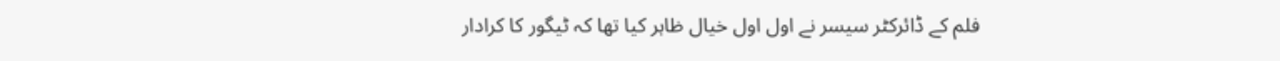فلم کے ڈائرکٹر سیسر نے اول اول خیال ظاہر کیا تھا کہ ٹیگور کا کرادار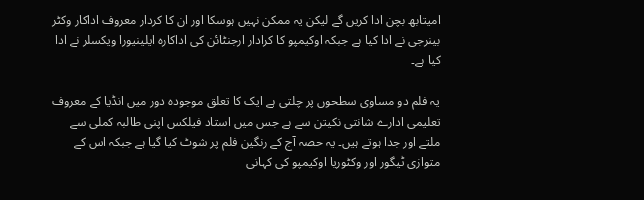امیتابھ بچن ادا کریں گے لیکن یہ ممکن نہیں ہوسکا اور ان کا کردار معروف اداکار وکٹر بینرجی نے ادا کیا ہے جبکہ اوکیمپو کا کرادار ارجنٹائن کی اداکارہ ایلینیورا ویکسلر نے ادا کیا ہے۔

یہ فلم دو مساوی سطحوں پر چلتی ہے ایک کا تعلق موجودہ دور میں انڈیا کے معروف تعلیمی ادارے شانتی نکیتن سے ہے جس میں استاد فیلکس اپنی طالبہ کملی سے ملتے اور جدا ہوتے ہیں۔ یہ حصہ آج کے رنگین فلم پر شوٹ کیا گیا ہے جبکہ اس کے متوازی ٹیگور اور وکٹوریا اوکیمپو کی کہانی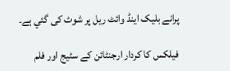پرانے بلیک اینڈ وائٹ ریل پر شوٹ کی گئي ہے۔

فیلکس کا کردار ارجنٹائن کے سٹیج اور فلم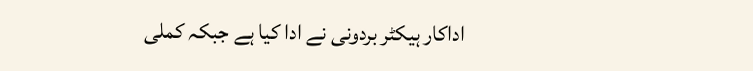اداکار ہیکٹر بردونی نے ادا کیا ہے جبکہ کملی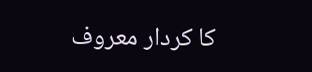کا کردار معروف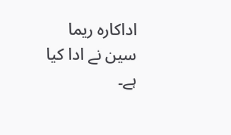اداکارہ ریما سین نے ادا کیا ہے۔